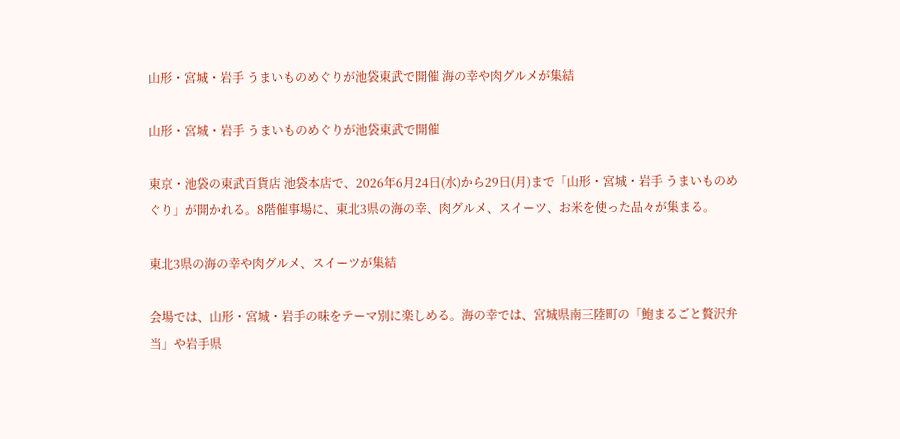山形・宮城・岩手 うまいものめぐりが池袋東武で開催 海の幸や肉グルメが集結

山形・宮城・岩手 うまいものめぐりが池袋東武で開催

東京・池袋の東武百貨店 池袋本店で、2026年6月24日(水)から29日(月)まで「山形・宮城・岩手 うまいものめぐり」が開かれる。8階催事場に、東北3県の海の幸、肉グルメ、スイーツ、お米を使った品々が集まる。

東北3県の海の幸や肉グルメ、スイーツが集結

会場では、山形・宮城・岩手の味をテーマ別に楽しめる。海の幸では、宮城県南三陸町の「鮑まるごと贅沢弁当」や岩手県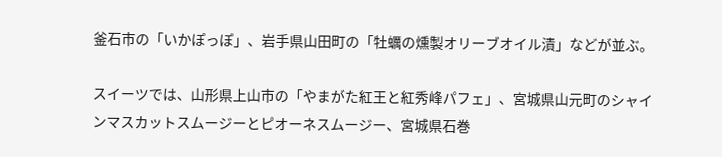釜石市の「いかぽっぽ」、岩手県山田町の「牡蠣の燻製オリーブオイル漬」などが並ぶ。

スイーツでは、山形県上山市の「やまがた紅王と紅秀峰パフェ」、宮城県山元町のシャインマスカットスムージーとピオーネスムージー、宮城県石巻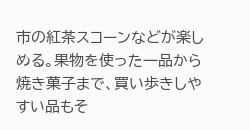市の紅茶スコーンなどが楽しめる。果物を使った一品から焼き菓子まで、買い歩きしやすい品もそ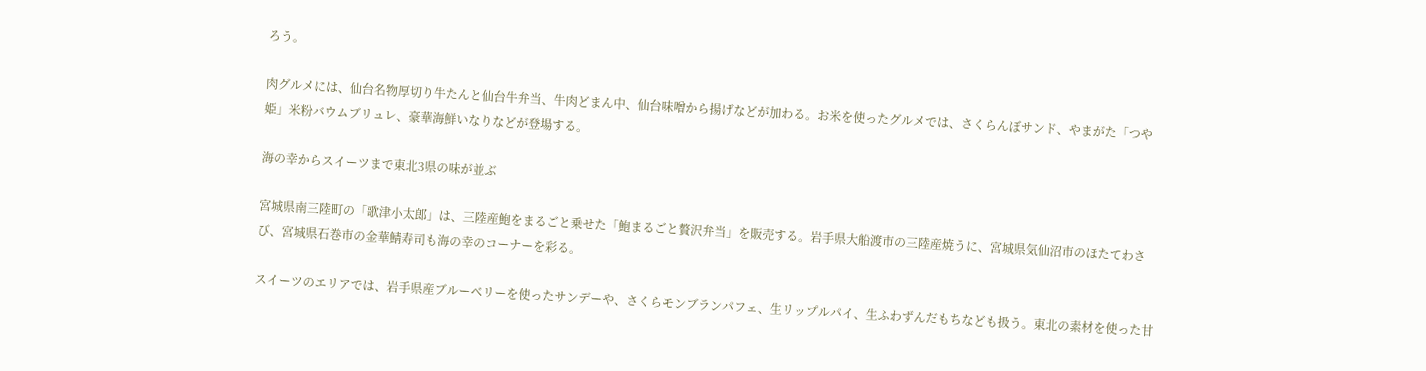ろう。

肉グルメには、仙台名物厚切り牛たんと仙台牛弁当、牛肉どまん中、仙台味噌から揚げなどが加わる。お米を使ったグルメでは、さくらんぼサンド、やまがた「つや姫」米粉バウムブリュレ、豪華海鮮いなりなどが登場する。

海の幸からスイーツまで東北3県の味が並ぶ

宮城県南三陸町の「歌津小太郎」は、三陸産鮑をまるごと乗せた「鮑まるごと贅沢弁当」を販売する。岩手県大船渡市の三陸産焼うに、宮城県気仙沼市のほたてわさび、宮城県石巻市の金華鯖寿司も海の幸のコーナーを彩る。

スイーツのエリアでは、岩手県産ブルーベリーを使ったサンデーや、さくらモンブランパフェ、生リップルパイ、生ふわずんだもちなども扱う。東北の素材を使った甘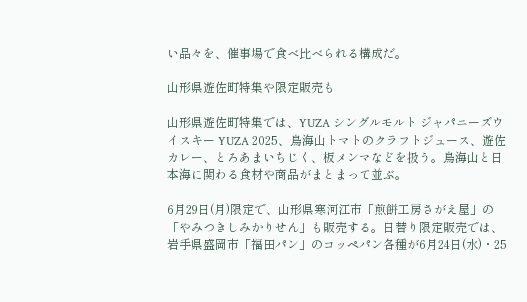い品々を、催事場で食べ比べられる構成だ。

山形県遊佐町特集や限定販売も

山形県遊佐町特集では、YUZA シングルモルト ジャパニーズウイスキー YUZA 2025、鳥海山トマトのクラフトジュース、遊佐カレー、とろあまいちじく、板メンマなどを扱う。鳥海山と日本海に関わる食材や商品がまとまって並ぶ。

6月29日(月)限定で、山形県寒河江市「煎餅工房さがえ屋」の「やみつきしみかりせん」も販売する。日替り限定販売では、岩手県盛岡市「福田パン」のコッペパン各種が6月24日(水)・25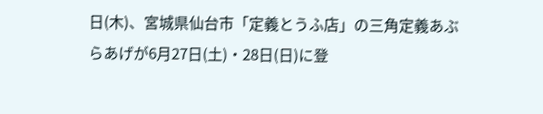日(木)、宮城県仙台市「定義とうふ店」の三角定義あぶらあげが6月27日(土)・28日(日)に登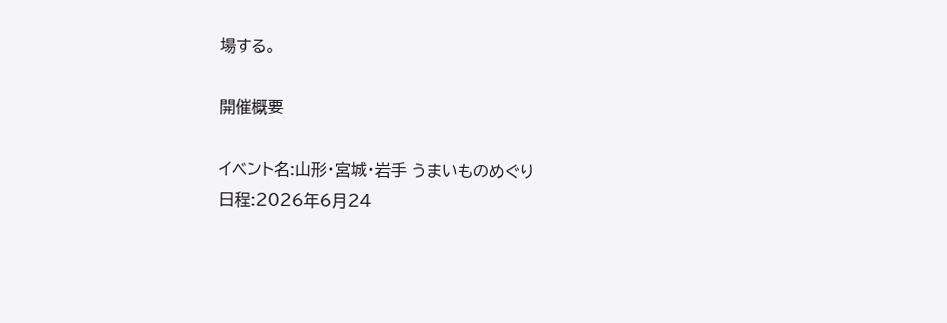場する。

開催概要

イベント名:山形・宮城・岩手 うまいものめぐり
日程:2026年6月24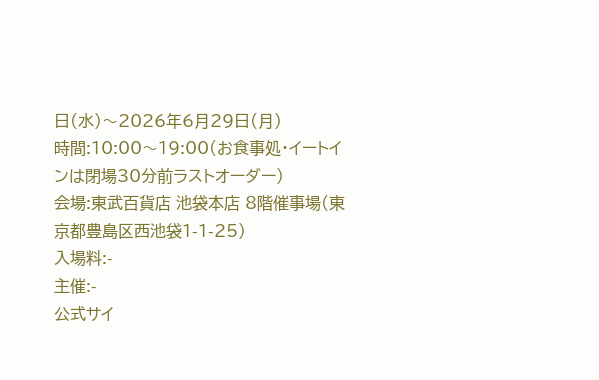日(水)〜2026年6月29日(月)
時間:10:00〜19:00(お食事処・イートインは閉場30分前ラストオーダー)
会場:東武百貨店 池袋本店 8階催事場(東京都豊島区西池袋1-1-25)
入場料:-
主催:-
公式サイ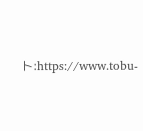ト:https://www.tobu-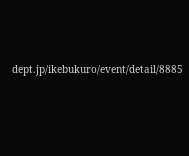dept.jp/ikebukuro/event/detail/8885